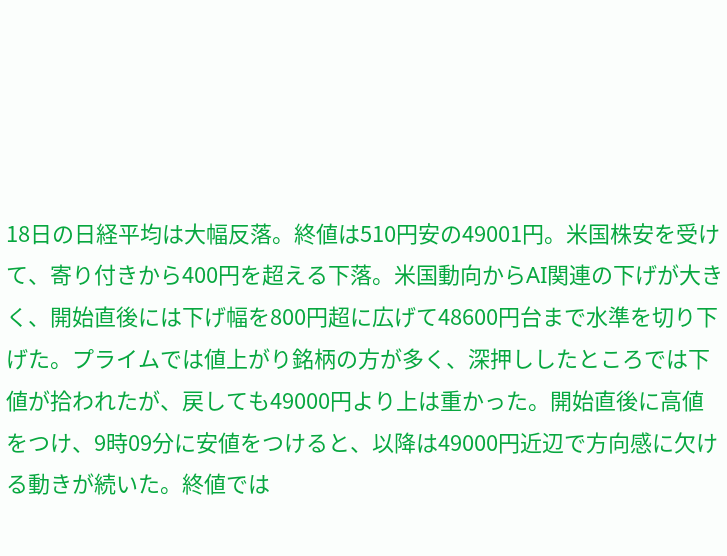18日の日経平均は大幅反落。終値は510円安の49001円。米国株安を受けて、寄り付きから400円を超える下落。米国動向からAI関連の下げが大きく、開始直後には下げ幅を800円超に広げて48600円台まで水準を切り下げた。プライムでは値上がり銘柄の方が多く、深押ししたところでは下値が拾われたが、戻しても49000円より上は重かった。開始直後に高値をつけ、9時09分に安値をつけると、以降は49000円近辺で方向感に欠ける動きが続いた。終値では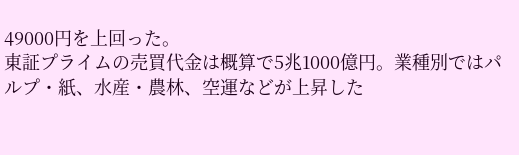49000円を上回った。
東証プライムの売買代金は概算で5兆1000億円。業種別ではパルプ・紙、水産・農林、空運などが上昇した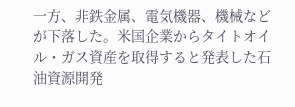一方、非鉄金属、電気機器、機械などが下落した。米国企業からタイトオイル・ガス資産を取得すると発表した石油資源開発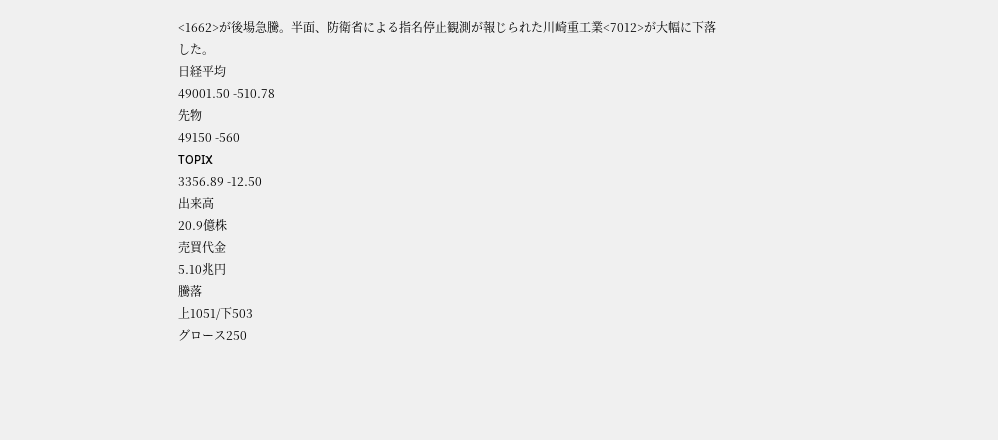<1662>が後場急騰。半面、防衛省による指名停止観測が報じられた川崎重工業<7012>が大幅に下落した。
日経平均
49001.50 -510.78
先物
49150 -560
TOPIX
3356.89 -12.50
出来高
20.9億株
売買代金
5.10兆円
騰落
上1051/下503
グロース250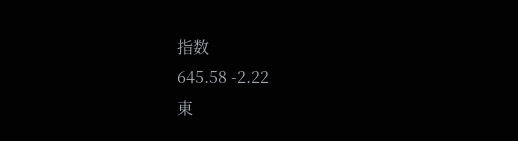指数
645.58 -2.22
東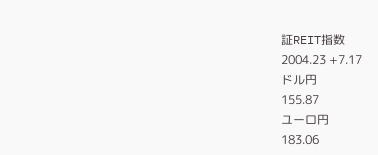証REIT指数
2004.23 +7.17
ドル円
155.87
ユーロ円
183.06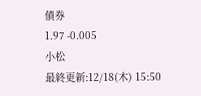債券
1.97 -0.005
小松
最終更新:12/18(木) 15:50